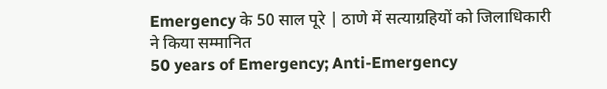Emergency के 50 साल पूरे | ठाणे में सत्याग्रहियों को जिलाधिकारी ने किया सम्मानित
50 years of Emergency; Anti-Emergency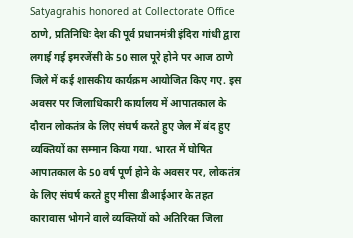Satyagrahis honored at Collectorate Office
ठाणे, प्रतिनिधिः देश की पूर्व प्रधानमंत्री इंदिरा गांधी द्वारा लगाई गई इमरजेंसी के 50 साल पूरे होने पर आज ठाणे जिले में कई शासकीय कार्यक्रम आयोजित किए गए. इस अवसर पर जिलाधिकारी कार्यालय में आपातकाल के दौरान लोकतंत्र के लिए संघर्ष करते हुए जेल में बंद हुए व्यक्तियों का सम्मान किया गया. भारत में घोषित आपातकाल के 50 वर्ष पूर्ण होने के अवसर पर, लोकतंत्र के लिए संघर्ष करते हुए मीसा डीआईआर के तहत कारावास भोगने वाले व्यक्तियों को अतिरिक्त जिला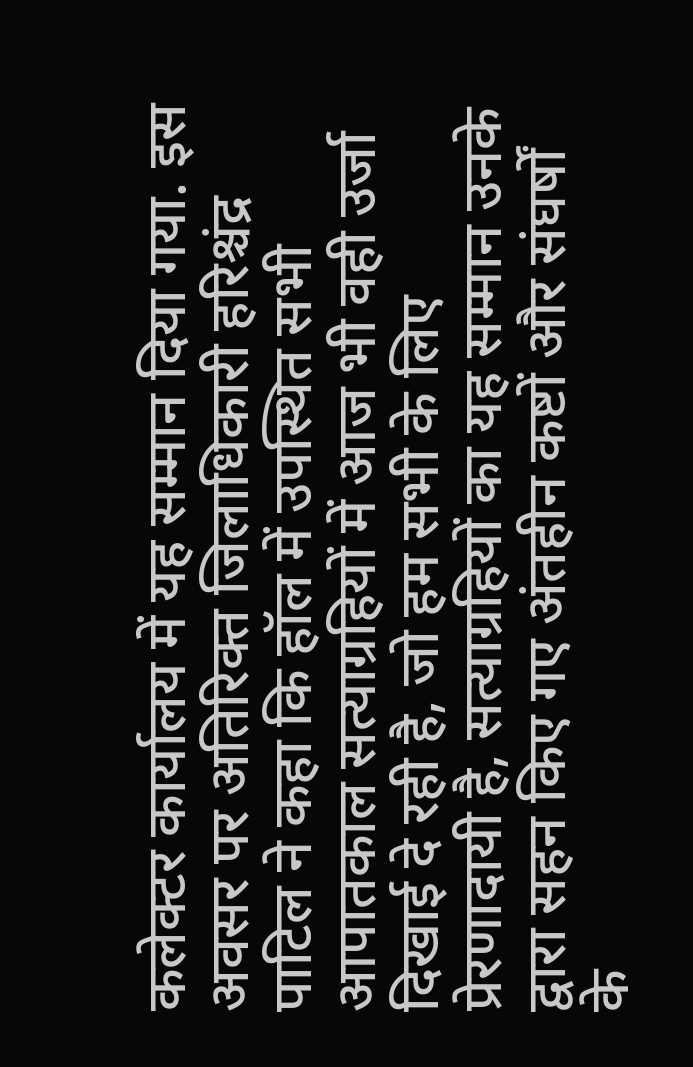कलेक्टर कार्यालय में यह सम्मान दिया गया. इस अवसर पर अतिरिक्त जिलाधिकारी हरिश्चंद्र पाटिल ने कहा कि हॉल में उपस्थित सभी आपातकाल सत्याग्रहियों में आज भी वही उर्जा दिखाई दे रही है, जो हम सभी के लिए प्रेरणादायी है, सत्याग्रहियों का यह सम्मान उनके द्वारा सहन किए गए अंतहीन कष्टों और संघर्षों के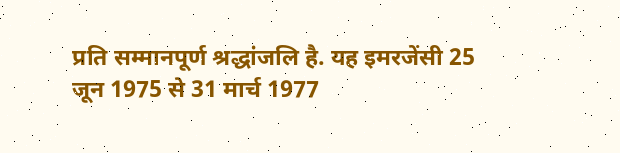प्रति सम्मानपूर्ण श्रद्धांजलि है. यह इमरजेंसी 25 जून 1975 से 31 मार्च 1977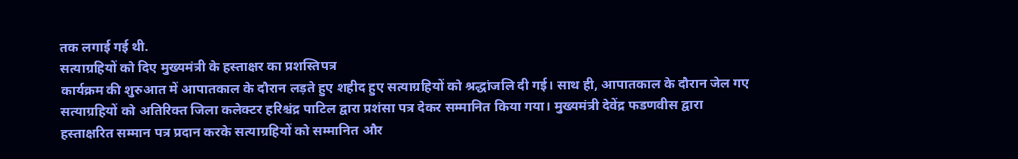तक लगाई गई थी.
सत्याग्रहियों को दिए मुख्यमंत्री के हस्ताक्षर का प्रशस्तिपत्र
कार्यक्रम की शुरुआत में आपातकाल के दौरान लड़ते हुए शहीद हुए सत्याग्रहियों को श्रद्धांजलि दी गई। साथ ही, आपातकाल के दौरान जेल गए सत्याग्रहियों को अतिरिक्त जिला कलेक्टर हरिश्चंद्र पाटिल द्वारा प्रशंसा पत्र देकर सम्मानित किया गया। मुख्यमंत्री देवेंद्र फडणवीस द्वारा हस्ताक्षरित सम्मान पत्र प्रदान करके सत्याग्रहियों को सम्मानित और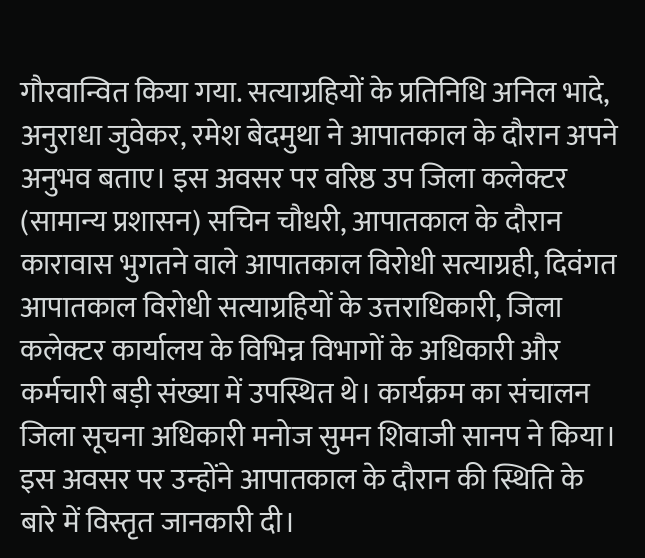गौरवान्वित किया गया. सत्याग्रहियों के प्रतिनिधि अनिल भादे, अनुराधा जुवेकर, रमेश बेदमुथा ने आपातकाल के दौरान अपने अनुभव बताए। इस अवसर पर वरिष्ठ उप जिला कलेक्टर (सामान्य प्रशासन) सचिन चौधरी, आपातकाल के दौरान कारावास भुगतने वाले आपातकाल विरोधी सत्याग्रही, दिवंगत आपातकाल विरोधी सत्याग्रहियों के उत्तराधिकारी, जिला कलेक्टर कार्यालय के विभिन्न विभागों के अधिकारी और कर्मचारी बड़ी संख्या में उपस्थित थे। कार्यक्रम का संचालन जिला सूचना अधिकारी मनोज सुमन शिवाजी सानप ने किया। इस अवसर पर उन्होंने आपातकाल के दौरान की स्थिति के बारे में विस्तृत जानकारी दी।